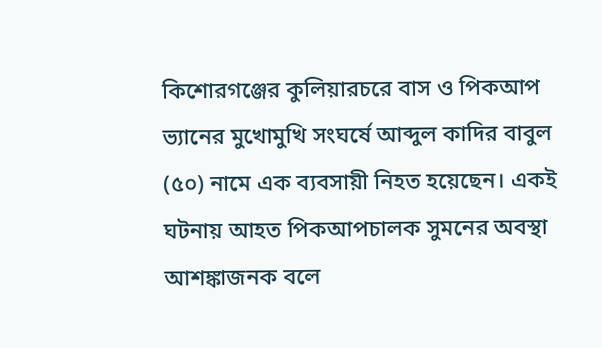কিশোরগঞ্জের কুলিয়ারচরে বাস ও পিকআপ ভ্যানের মুখোমুখি সংঘর্ষে আব্দুল কাদির বাবুল (৫০) নামে এক ব্যবসায়ী নিহত হয়েছেন। একই ঘটনায় আহত পিকআপচালক সুমনের অবস্থা আশঙ্কাজনক বলে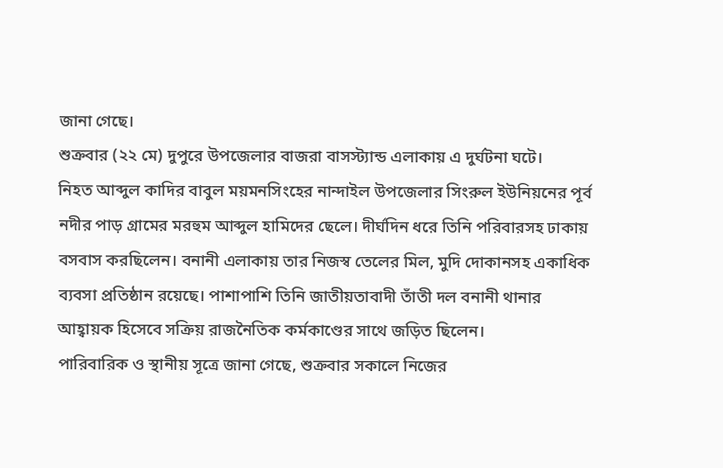জানা গেছে।
শুক্রবার (২২ মে) দুপুরে উপজেলার বাজরা বাসস্ট্যান্ড এলাকায় এ দুর্ঘটনা ঘটে।
নিহত আব্দুল কাদির বাবুল ময়মনসিংহের নান্দাইল উপজেলার সিংরুল ইউনিয়নের পূর্ব নদীর পাড় গ্রামের মরহুম আব্দুল হামিদের ছেলে। দীর্ঘদিন ধরে তিনি পরিবারসহ ঢাকায় বসবাস করছিলেন। বনানী এলাকায় তার নিজস্ব তেলের মিল, মুদি দোকানসহ একাধিক ব্যবসা প্রতিষ্ঠান রয়েছে। পাশাপাশি তিনি জাতীয়তাবাদী তাঁতী দল বনানী থানার আহ্বায়ক হিসেবে সক্রিয় রাজনৈতিক কর্মকাণ্ডের সাথে জড়িত ছিলেন।
পারিবারিক ও স্থানীয় সূত্রে জানা গেছে, শুক্রবার সকালে নিজের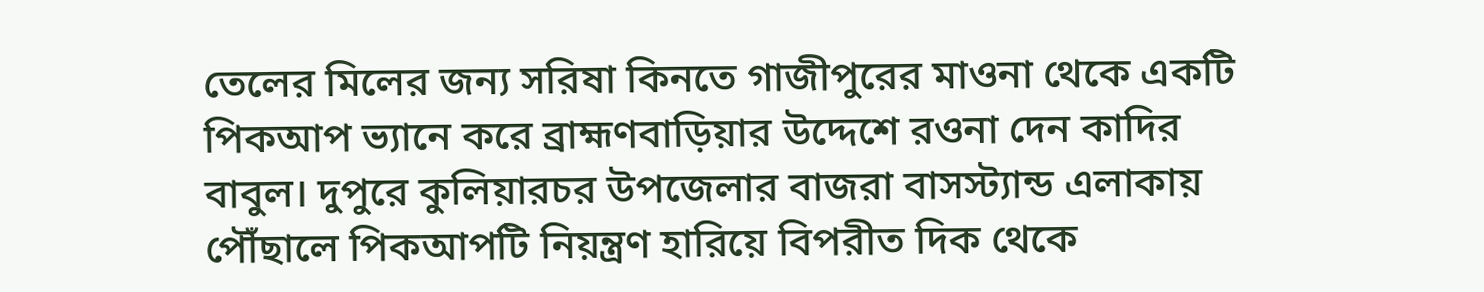তেলের মিলের জন্য সরিষা কিনতে গাজীপুরের মাওনা থেকে একটি পিকআপ ভ্যানে করে ব্রাহ্মণবাড়িয়ার উদ্দেশে রওনা দেন কাদির বাবুল। দুপুরে কুলিয়ারচর উপজেলার বাজরা বাসস্ট্যান্ড এলাকায় পৌঁছালে পিকআপটি নিয়ন্ত্রণ হারিয়ে বিপরীত দিক থেকে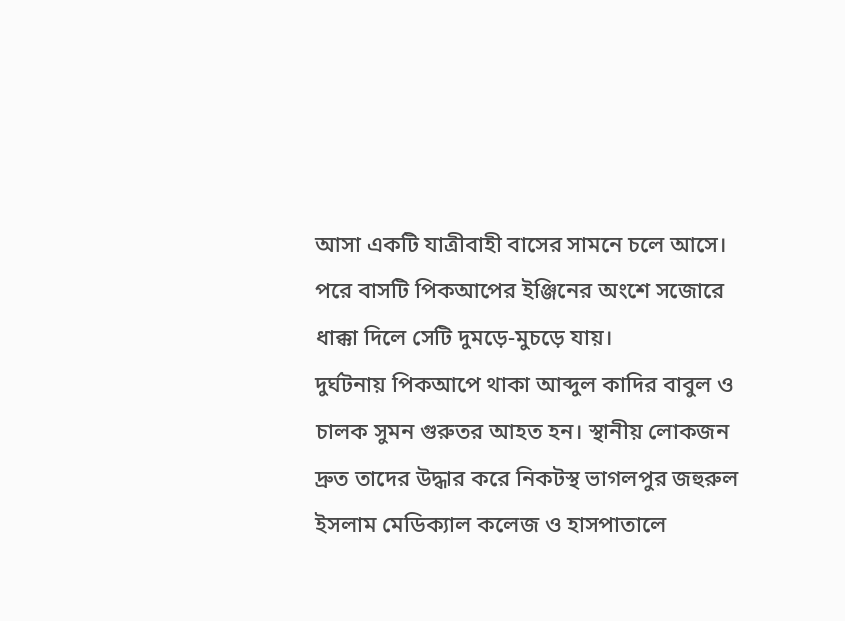আসা একটি যাত্রীবাহী বাসের সামনে চলে আসে। পরে বাসটি পিকআপের ইঞ্জিনের অংশে সজোরে ধাক্কা দিলে সেটি দুমড়ে-মুচড়ে যায়।
দুর্ঘটনায় পিকআপে থাকা আব্দুল কাদির বাবুল ও চালক সুমন গুরুতর আহত হন। স্থানীয় লোকজন দ্রুত তাদের উদ্ধার করে নিকটস্থ ভাগলপুর জহুরুল ইসলাম মেডিক্যাল কলেজ ও হাসপাতালে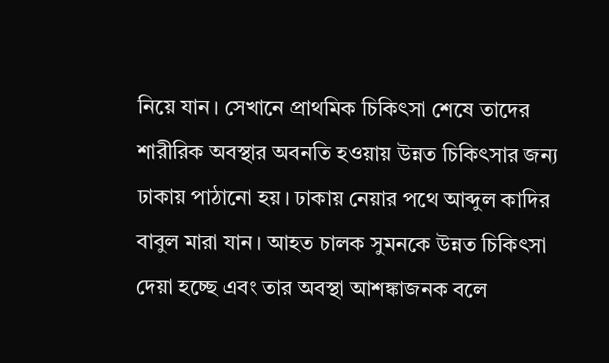নিয়ে যান। সেখানে প্রাথমিক চিকিৎসা শেষে তাদের শারীরিক অবস্থার অবনতি হওয়ায় উন্নত চিকিৎসার জন্য ঢাকায় পাঠানো হয়। ঢাকায় নেয়ার পথে আব্দুল কাদির বাবুল মারা যান। আহত চালক সুমনকে উন্নত চিকিৎসা দেয়া হচ্ছে এবং তার অবস্থা আশঙ্কাজনক বলে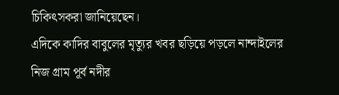চিকিৎসকরা জানিয়েছেন।
এদিকে কাদির বাবুলের মৃত্যুর খবর ছড়িয়ে পড়লে নান্দাইলের নিজ গ্রাম পূর্ব নদীর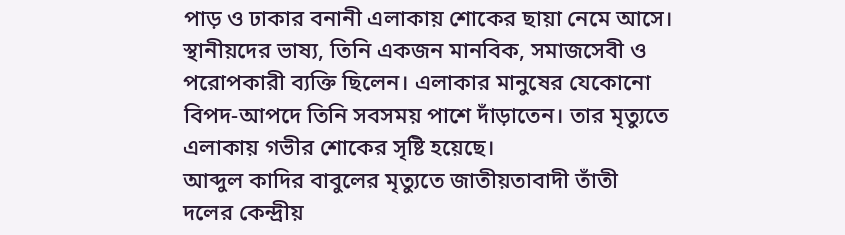পাড় ও ঢাকার বনানী এলাকায় শোকের ছায়া নেমে আসে।
স্থানীয়দের ভাষ্য, তিনি একজন মানবিক, সমাজসেবী ও পরোপকারী ব্যক্তি ছিলেন। এলাকার মানুষের যেকোনো বিপদ-আপদে তিনি সবসময় পাশে দাঁড়াতেন। তার মৃত্যুতে এলাকায় গভীর শোকের সৃষ্টি হয়েছে।
আব্দুল কাদির বাবুলের মৃত্যুতে জাতীয়তাবাদী তাঁতী দলের কেন্দ্রীয়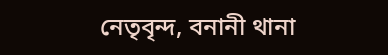নেতৃবৃন্দ, বনানী থানা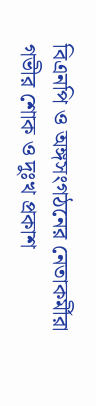বিএনপি ও অঙ্গসংগঠনের নেতাকর্মীরা গভীর শোক ও দুঃখ প্রকাশ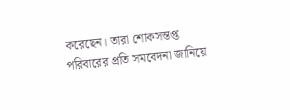করেছেন। তারা শোকসন্তপ্ত পরিবারের প্রতি সমবেদনা জানিয়ে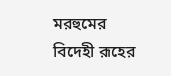মরহুমের বিদেহী রূহের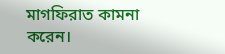মাগফিরাত কামনা করেন।